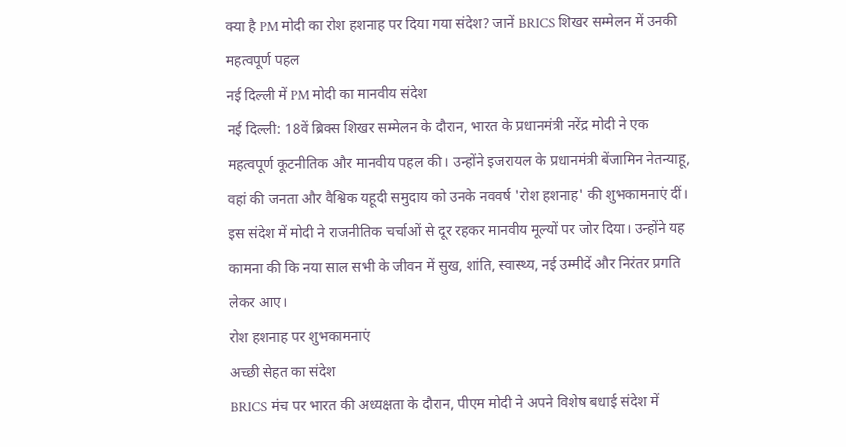क्या है PM मोदी का रोश हशनाह पर दिया गया संदेश? जानें BRICS शिखर सम्मेलन में उनकी महत्वपूर्ण पहल
नई दिल्ली में PM मोदी का मानवीय संदेश
नई दिल्ली: 18वें ब्रिक्स शिखर सम्मेलन के दौरान, भारत के प्रधानमंत्री नरेंद्र मोदी ने एक महत्वपूर्ण कूटनीतिक और मानवीय पहल की। उन्होंने इजरायल के प्रधानमंत्री बेंजामिन नेतन्याहू, वहां की जनता और वैश्विक यहूदी समुदाय को उनके नववर्ष 'रोश हशनाह' की शुभकामनाएं दीं। इस संदेश में मोदी ने राजनीतिक चर्चाओं से दूर रहकर मानवीय मूल्यों पर जोर दिया। उन्होंने यह कामना की कि नया साल सभी के जीवन में सुख, शांति, स्वास्थ्य, नई उम्मीदें और निरंतर प्रगति लेकर आए।
रोश हशनाह पर शुभकामनाएं
अच्छी सेहत का संदेश
BRICS मंच पर भारत की अध्यक्षता के दौरान, पीएम मोदी ने अपने विशेष बधाई संदेश में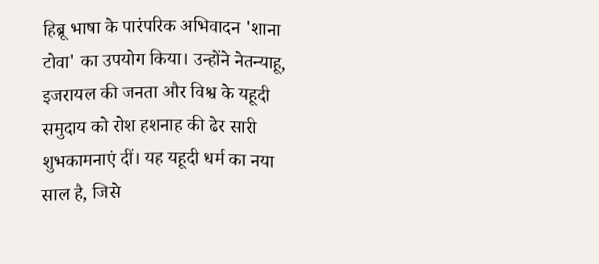हिब्रू भाषा के पारंपरिक अभिवादन 'शाना टोवा' का उपयोग किया। उन्होंने नेतन्याहू, इजरायल की जनता और विश्व के यहूदी समुदाय को रोश हशनाह की ढेर सारी शुभकामनाएं दीं। यह यहूदी धर्म का नया साल है, जिसे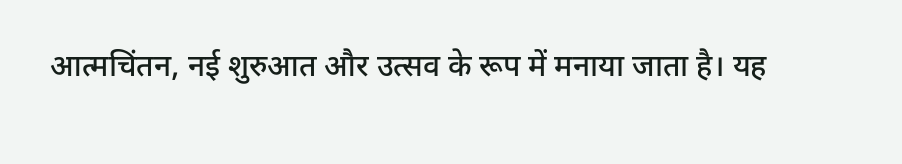आत्मचिंतन, नई शुरुआत और उत्सव के रूप में मनाया जाता है। यह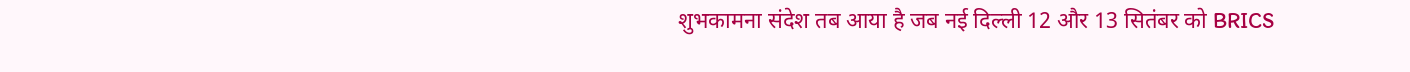शुभकामना संदेश तब आया है जब नई दिल्ली 12 और 13 सितंबर को BRICS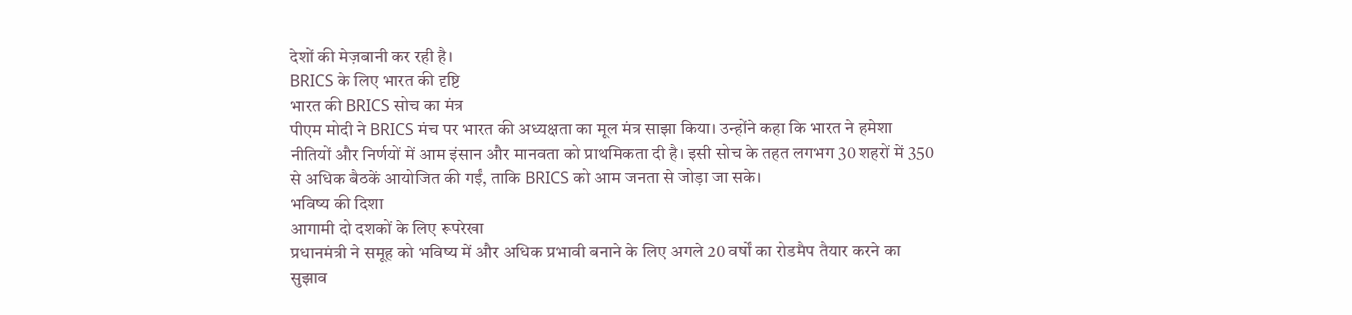देशों की मेज़बानी कर रही है।
BRICS के लिए भारत की दृष्टि
भारत की BRICS सोच का मंत्र
पीएम मोदी ने BRICS मंच पर भारत की अध्यक्षता का मूल मंत्र साझा किया। उन्होंने कहा कि भारत ने हमेशा नीतियों और निर्णयों में आम इंसान और मानवता को प्राथमिकता दी है। इसी सोच के तहत लगभग 30 शहरों में 350 से अधिक बैठकें आयोजित की गईं, ताकि BRICS को आम जनता से जोड़ा जा सके।
भविष्य की दिशा
आगामी दो दशकों के लिए रूपरेखा
प्रधानमंत्री ने समूह को भविष्य में और अधिक प्रभावी बनाने के लिए अगले 20 वर्षों का रोडमैप तैयार करने का सुझाव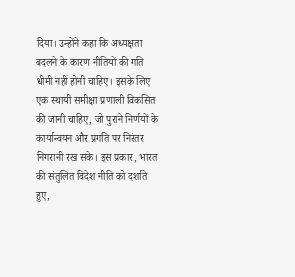दिया। उन्होंने कहा कि अध्यक्षता बदलने के कारण नीतियों की गति धीमी नहीं होनी चाहिए। इसके लिए एक स्थायी समीक्षा प्रणाली विकसित की जानी चाहिए, जो पुराने निर्णयों के कार्यान्वयन और प्रगति पर निरंतर निगरानी रख सके। इस प्रकार, भारत की संतुलित विदेश नीति को दर्शाते हुए,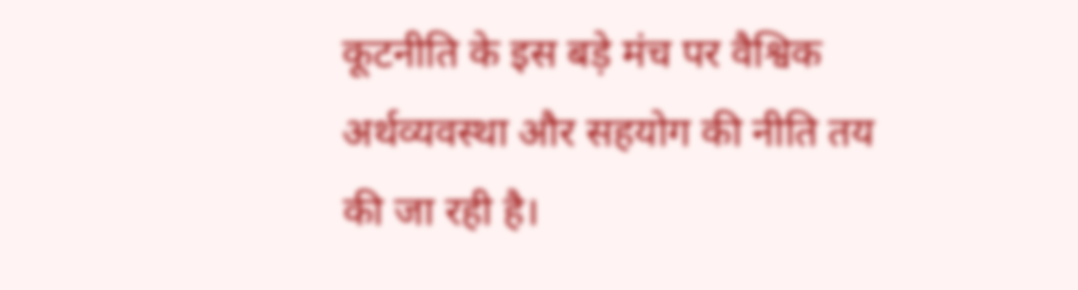कूटनीति के इस बड़े मंच पर वैश्विक अर्थव्यवस्था और सहयोग की नीति तय की जा रही है।